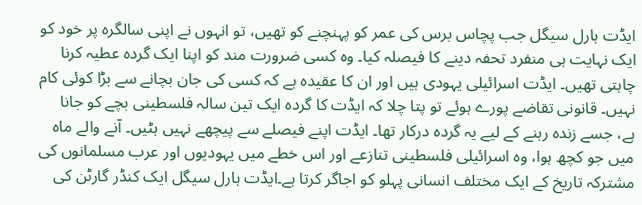ايڈت ہارل سيگل جب پچاس برس کی عمر کو پہنچنے کو تھيں، تو انہوں نے اپنی سالگرہ پر خود کو ايک نہايت ہی منفرد تحفہ دينے کا فيصلہ کيا۔ وہ کسی ضرورت مند کو اپنا ايک گردہ عطيہ کرنا چاہتی تھيں۔ ايڈت اسرائيلی يہودی ہيں اور ان کا عقيدہ ہے کہ کسی کی جان بچانے سے بڑا کوئی کام نہيں۔ قانونی تقاضے پورے ہوئے تو پتا چلا کہ ايڈت کا گردہ ايک تين سالہ فلسطينی بچے کو جانا ہے، جسے زندہ رہنے کے ليے يہ گردہ درکار تھا۔ ايڈت اپنے فيصلے سے پيچھے نہيں ہٹيں۔ آنے والے ماہ ميں جو کچھ ہوا، وہ اسرائيلی فلسطينی تنازعے اور اس خطے ميں يہوديوں اور عرب مسلمانوں کی مشترکہ تاريخ کے ايک مختلف انسانی پہلو کو اجاگر کرتا ہے۔ايڈت ہارل سيگل ايک کنڈر گارٹن کی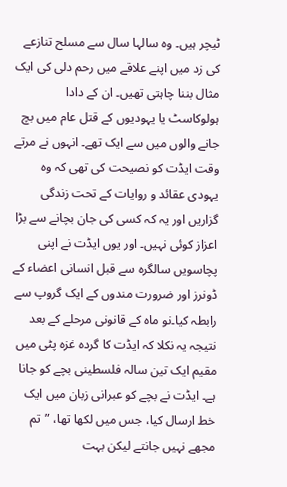ٹيچر ہيں۔ وہ سالہا سال سے مسلح تنازعے کی زد ميں اپنے علاقے ميں رحم دلی کی ايک مثال بننا چاہتی تھيں۔ ان کے دادا ہولوکاسٹ يا يہوديوں کے قتل عام ميں بچ جانے والوں ميں سے ایک تھے۔ انہوں نے مرتے وقت ايڈت کو نصیحت کی تھی کہ وہ يہودی عقائد و روايات کے تحت زندگی گزاريں اور يہ کہ کسی کی جان بچانے سے بڑا اعزاز کوئی نہيں۔ اور يوں ايڈت نے اپنی پچاسويں سالگرہ سے قبل انسانی اعضاء کے ڈونرز اور ضرورت مندوں کے ايک گروپ سے رابطہ کيا۔نو ماہ کے قانونی مرحلے کے بعد نتيجہ يہ نکلا کہ ايڈت کا گردہ غزہ پٹی ميں مقيم ايک تين سالہ فلسطينی بچے کو جانا ہے۔ ايڈت نے بچے کو عبرانی زبان ميں ايک خط ارسال کيا، جس ميں لکھا تھا، ”تم مجھے نہيں جانتے ليکن بہت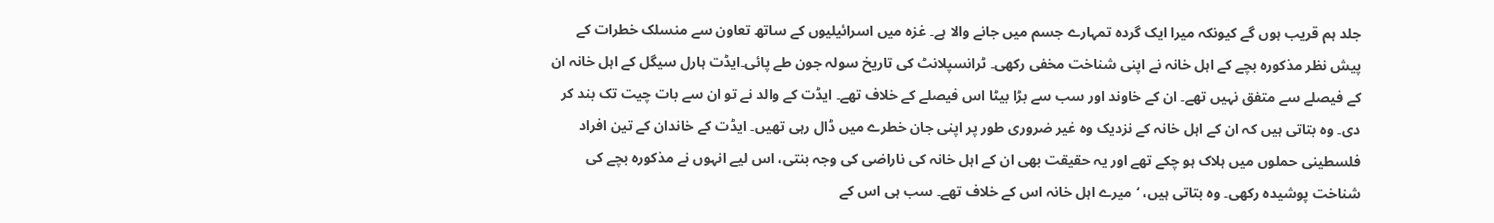جلد ہم قريب ہوں گے کيونکہ ميرا ايک گردہ تمہارے جسم ميں جانے والا ہے۔ غزہ ميں اسرائيليوں کے ساتھ تعاون سے منسلک خطرات کے پيش نظر مذکورہ بچے کے اہل خانہ نے اپنی شناخت مخفی رکھی۔ ٹرانسپلانٹ کی تاريخ سولہ جون طے پائی۔ايڈت ہارل سيگل کے اہل خانہ ان کے فيصلے سے متفق نہیں تھے۔ ان کے خاوند اور سب سے بڑا بيٹا اس فيصلے کے خلاف تھے۔ ايڈت کے والد نے تو ان سے بات چيت تک بند کر دی۔ وہ بتاتی ہيں کہ ان کے اہل خانہ کے نزديک وہ غير ضروری طور پر اپنی جان خطرے ميں ڈال رہی تھيں۔ ايڈت کے خاندان کے تين افراد فلسطينی حملوں ميں ہلاک ہو چکے تھے اور يہ حقيقت بھی ان کے اہل خانہ کی ناراضی کی وجہ بنتی، اس ليے انہوں نے مذکورہ بچے کی شناخت پوشيدہ رکھی۔ وہ بتاتی ہیں، ‘ميرے اہل خانہ اس کے خلاف تھے۔ سب ہی اس کے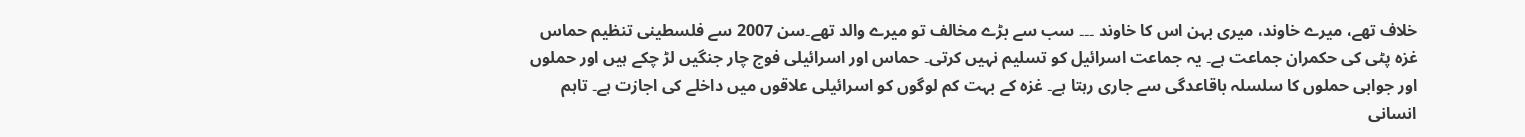خلاف تھے، ميرے خاوند، ميری بہن اس کا خاوند ۔۔۔ سب سے بڑے مخالف تو ميرے والد تھے۔سن 2007 سے فلسطينی تنظيم حماس غزہ پٹی کی حکمران جماعت ہے۔ يہ جماعت اسرائيل کو تسليم نہيں کرتی۔ حماس اور اسرائيلی فوج چار جنگيں لڑ چکے ہيں اور حملوں اور جوابی حملوں کا سلسلہ باقاعدگی سے جاری رہتا ہے۔ غزہ کے بہت کم لوگوں کو اسرائيلی علاقوں ميں داخلے کی اجازت ہے۔ تاہم انسانی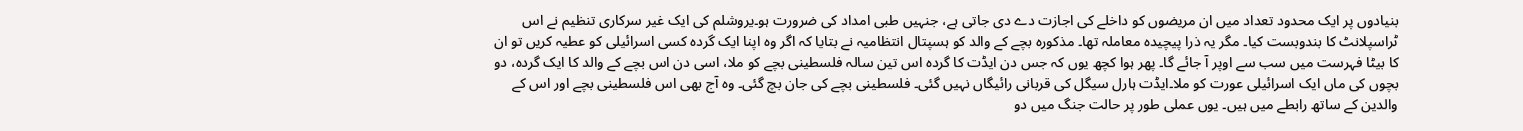بنيادوں پر ايک محدود تعداد ميں ان مريضوں کو داخلے کی اجازت دے دی جاتی ہے، جنہيں طبی امداد کی ضرورت ہو۔يروشلم کی ايک غير سرکاری تنظيم نے اس ٹراسپلانٹ کا بندوبست کيا۔ مگر يہ ذرا پيچيدہ معاملہ تھا۔ مذکورہ بچے کے والد کو ہسپتال انتظاميہ نے بتايا کہ اگر وہ اپنا ايک گردہ کسی اسرائيلی کو عطيہ کريں تو ان کا بيٹا فہرست ميں سب سے اوپر آ جائے گا۔ پھر ہوا کچھ يوں کہ جس دن ايڈت کا گردہ اس تين سالہ فلسطينی بچے کو ملا، اسی دن اس بچے کے والد کا ايک گردہ، دو بچوں کی ماں ايک اسرائيلی عورت کو ملا۔ايڈت ہارل سيگل کی قربانی رائيگاں نہيں گئی۔ فلسطينی بچے کی جان بچ گئی۔ وہ آج بھی اس فلسطينی بچے اور اس کے والدين کے ساتھ رابطے ميں ہيں۔ يوں عملی طور پر حالت جنگ ميں دو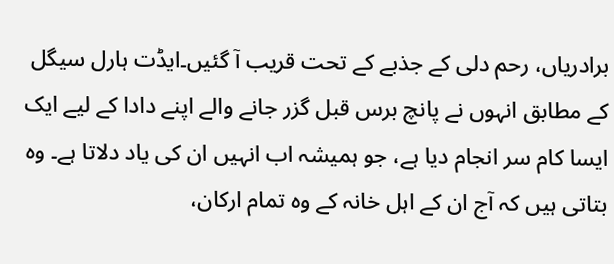برادرياں، رحم دلی کے جذبے کے تحت قريب آ گئيں۔ايڈت ہارل سيگل کے مطابق انہوں نے پانچ برس قبل گزر جانے والے اپنے دادا کے ليے ايک ايسا کام سر انجام ديا ہے، جو ہميشہ اب انہيں ان کی ياد دلاتا ہے۔ وہ بتاتی ہيں کہ آج ان کے اہل خانہ کے وہ تمام ارکان،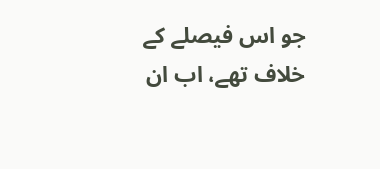جو اس فيصلے کے خلاف تھے، اب ان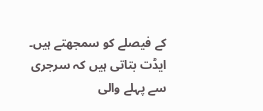کے فيصلے کو سمجھتے ہيں۔ ايڈت بتاتی ہيں کہ سرجری سے پہلے والی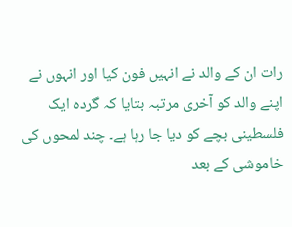رات ان کے والد نے انہيں فون کيا اور انہوں نے اپنے والد کو آخری مرتبہ بتايا کہ گردہ ايک فلسطينی بچے کو ديا جا رہا ہے۔ چند لمحوں کی خاموشی کے بعد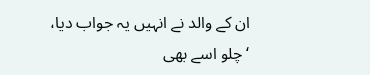ان کے والد نے انہيں يہ جواب ديا، ‘چلو اسے بھی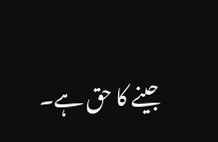جينے کا حق ہے۔